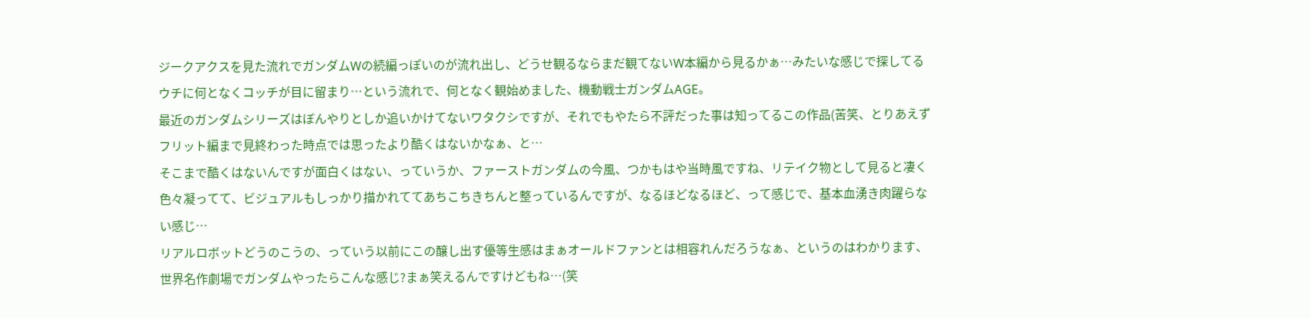ジークアクスを見た流れでガンダムWの続編っぽいのが流れ出し、どうせ観るならまだ観てないW本編から見るかぁ…みたいな感じで探してるウチに何となくコッチが目に留まり…という流れで、何となく観始めました、機動戦士ガンダムAGE。
最近のガンダムシリーズはぼんやりとしか追いかけてないワタクシですが、それでもやたら不評だった事は知ってるこの作品(苦笑、とりあえずフリット編まで見終わった時点では思ったより酷くはないかなぁ、と…
そこまで酷くはないんですが面白くはない、っていうか、ファーストガンダムの今風、つかもはや当時風ですね、リテイク物として見ると凄く色々凝ってて、ビジュアルもしっかり描かれててあちこちきちんと整っているんですが、なるほどなるほど、って感じで、基本血湧き肉躍らない感じ…
リアルロボットどうのこうの、っていう以前にこの醸し出す優等生感はまぁオールドファンとは相容れんだろうなぁ、というのはわかります、世界名作劇場でガンダムやったらこんな感じ?まぁ笑えるんですけどもね…(笑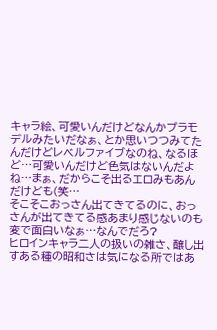キャラ絵、可愛いんだけどなんかプラモデルみたいだなぁ、とか思いつつみてたんだけどレベルファイブなのね、なるほど…可愛いんだけど色気はないんだよね…まぁ、だからこそ出るエロみもあんだけども(笑…
そこそこおっさん出てきてるのに、おっさんが出てきてる感あまり感じないのも変で面白いなぁ…なんでだろ?
ヒロインキャラ二人の扱いの雑さ、醸し出すある種の昭和さは気になる所ではあ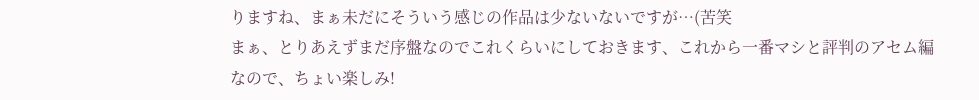りますね、まぁ未だにそういう感じの作品は少ないないですが…(苦笑
まぁ、とりあえずまだ序盤なのでこれくらいにしておきます、これから一番マシと評判のアセム編なので、ちょい楽しみ!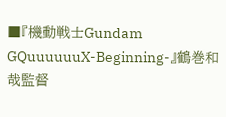■『機動戦士Gundam GQuuuuuuX-Beginning-』鶴巻和哉監督